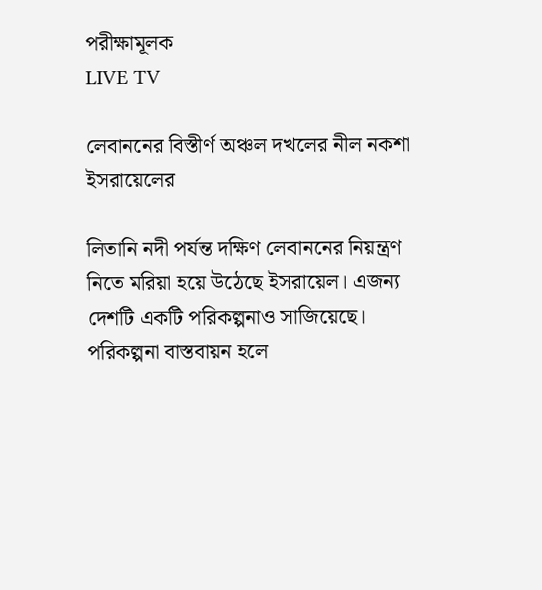পরীক্ষামূলক
LIVE TV

লেবাননের বিস্তীর্ণ অঞ্চল দখলের নীল নকশা ইসরায়েলের

লিতানি নদী পর্যন্ত দক্ষিণ লেবাননের নিয়ন্ত্রণ নিতে মরিয়া হয়ে উঠেছে ইসরায়েল। এজন্য দেশটি একটি পরিকল্পনাও সাজিয়েছে। পরিকল্পনা বাস্তবায়ন হলে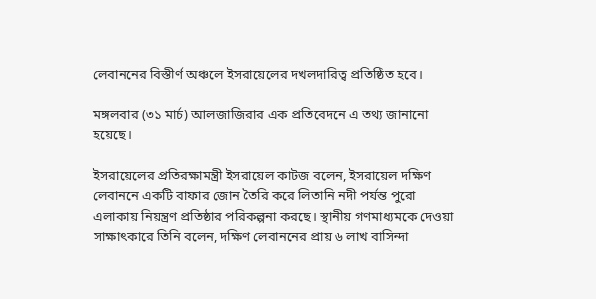লেবাননের বিস্তীর্ণ অঞ্চলে ইসরায়েলের দখলদারিত্ব প্রতিষ্ঠিত হবে।

মঙ্গলবার (৩১ মার্চ) আলজাজিরার এক প্রতিবেদনে এ তথ্য জানানো হয়েছে।

ইসরায়েলের প্রতিরক্ষামন্ত্রী ইসরায়েল কাটজ বলেন, ইসরায়েল দক্ষিণ লেবাননে একটি বাফার জোন তৈরি করে লিতানি নদী পর্যন্ত পুরো এলাকায় নিয়ন্ত্রণ প্রতিষ্ঠার পরিকল্পনা করছে। স্থানীয় গণমাধ্যমকে দেওয়া সাক্ষাৎকারে তিনি বলেন, দক্ষিণ লেবাননের প্রায় ৬ লাখ বাসিন্দা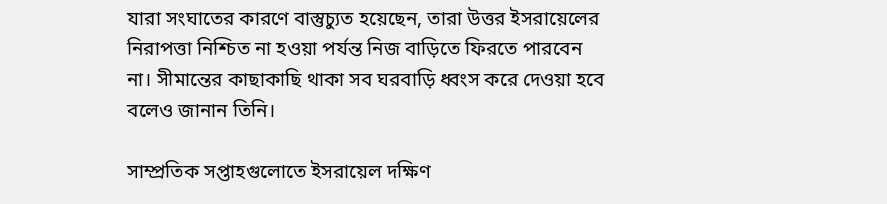যারা সংঘাতের কারণে বাস্তুচ্যুত হয়েছেন, তারা উত্তর ইসরায়েলের নিরাপত্তা নিশ্চিত না হওয়া পর্যন্ত নিজ বাড়িতে ফিরতে পারবেন না। সীমান্তের কাছাকাছি থাকা সব ঘরবাড়ি ধ্বংস করে দেওয়া হবে বলেও জানান তিনি।

সাম্প্রতিক সপ্তাহগুলোতে ইসরায়েল দক্ষিণ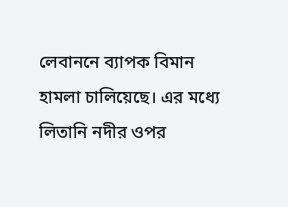লেবাননে ব্যাপক বিমান হামলা চালিয়েছে। এর মধ্যে লিতানি নদীর ওপর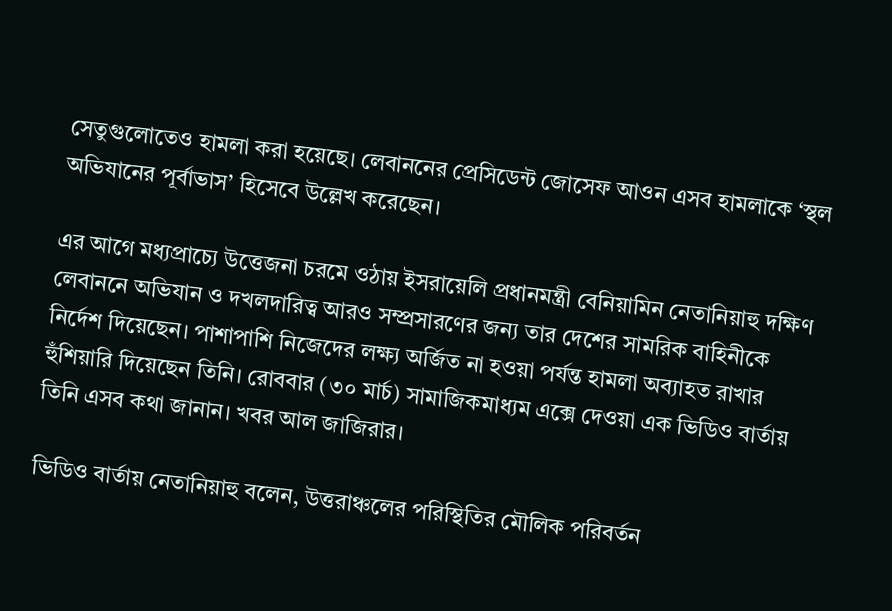সেতুগুলোতেও হামলা করা হয়েছে। লেবাননের প্রেসিডেন্ট জোসেফ আওন এসব হামলাকে ‘স্থল অভিযানের পূর্বাভাস’ হিসেবে উল্লেখ করেছেন।

এর আগে মধ্যপ্রাচ্যে উত্তেজনা চরমে ওঠায় ইসরায়েলি প্রধানমন্ত্রী বেনিয়ামিন নেতানিয়াহু দক্ষিণ লেবাননে অভিযান ও দখলদারিত্ব আরও সম্প্রসারণের জন্য তার দেশের সামরিক বাহিনীকে নির্দেশ দিয়েছেন। পাশাপাশি নিজেদের লক্ষ্য অর্জিত না হওয়া পর্যন্ত হামলা অব্যাহত রাখার হুঁশিয়ারি দিয়েছেন তিনি। রোববার (৩০ মার্চ) সামাজিকমাধ্যম এক্সে দেওয়া এক ভিডিও বার্তায় তিনি এসব কথা জানান। খবর আল জাজিরার।

ভিডিও বার্তায় নেতানিয়াহু বলেন, উত্তরাঞ্চলের পরিস্থিতির মৌলিক পরিবর্তন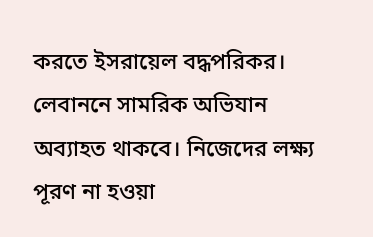করতে ইসরায়েল বদ্ধপরিকর। লেবাননে সামরিক অভিযান অব্যাহত থাকবে। নিজেদের লক্ষ্য পূরণ না হওয়া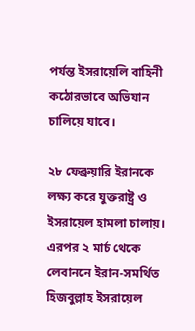পর্যন্ত ইসরায়েলি বাহিনী কঠোরভাবে অভিযান চালিয়ে যাবে।

২৮ ফেব্রুয়ারি ইরানকে লক্ষ্য করে যুক্তরাষ্ট্র ও ইসরায়েল হামলা চালায়। এরপর ২ মার্চ থেকে লেবাননে ইরান-সমর্থিত হিজবুল্লাহ ইসরায়েল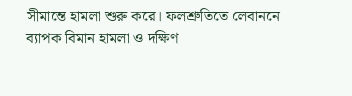সীমান্তে হামলা শুরু করে। ফলশ্রুতিতে লেবাননে ব্যাপক বিমান হামলা ও দক্ষিণ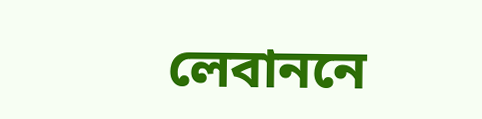লেবাননে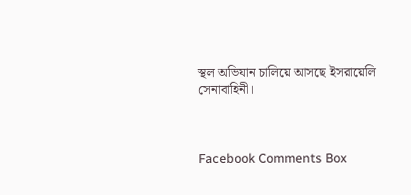স্থল অভিযান চালিয়ে আসছে ইসরায়েলি সেনাবাহিনী।



Facebook Comments Box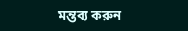মন্তব্য করুন